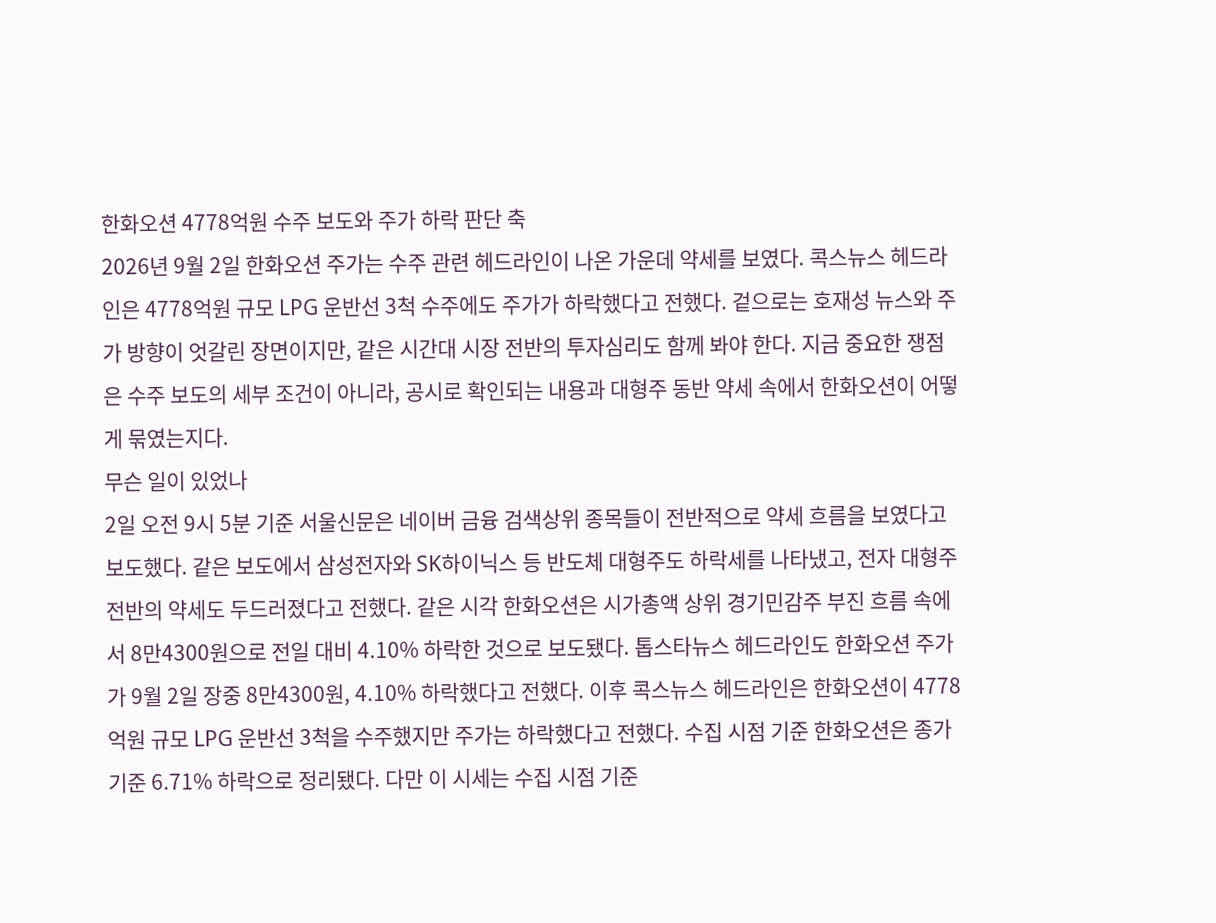한화오션 4778억원 수주 보도와 주가 하락 판단 축
2026년 9월 2일 한화오션 주가는 수주 관련 헤드라인이 나온 가운데 약세를 보였다. 콕스뉴스 헤드라인은 4778억원 규모 LPG 운반선 3척 수주에도 주가가 하락했다고 전했다. 겉으로는 호재성 뉴스와 주가 방향이 엇갈린 장면이지만, 같은 시간대 시장 전반의 투자심리도 함께 봐야 한다. 지금 중요한 쟁점은 수주 보도의 세부 조건이 아니라, 공시로 확인되는 내용과 대형주 동반 약세 속에서 한화오션이 어떻게 묶였는지다.
무슨 일이 있었나
2일 오전 9시 5분 기준 서울신문은 네이버 금융 검색상위 종목들이 전반적으로 약세 흐름을 보였다고 보도했다. 같은 보도에서 삼성전자와 SK하이닉스 등 반도체 대형주도 하락세를 나타냈고, 전자 대형주 전반의 약세도 두드러졌다고 전했다. 같은 시각 한화오션은 시가총액 상위 경기민감주 부진 흐름 속에서 8만4300원으로 전일 대비 4.10% 하락한 것으로 보도됐다. 톱스타뉴스 헤드라인도 한화오션 주가가 9월 2일 장중 8만4300원, 4.10% 하락했다고 전했다. 이후 콕스뉴스 헤드라인은 한화오션이 4778억원 규모 LPG 운반선 3척을 수주했지만 주가는 하락했다고 전했다. 수집 시점 기준 한화오션은 종가 기준 6.71% 하락으로 정리됐다. 다만 이 시세는 수집 시점 기준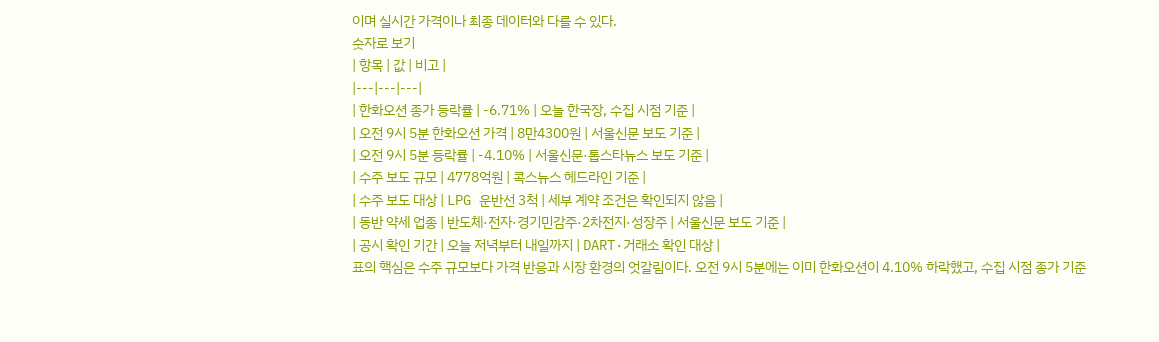이며 실시간 가격이나 최종 데이터와 다를 수 있다.
숫자로 보기
| 항목 | 값 | 비고 |
|---|---|---|
| 한화오션 종가 등락률 | -6.71% | 오늘 한국장, 수집 시점 기준 |
| 오전 9시 5분 한화오션 가격 | 8만4300원 | 서울신문 보도 기준 |
| 오전 9시 5분 등락률 | -4.10% | 서울신문·톱스타뉴스 보도 기준 |
| 수주 보도 규모 | 4778억원 | 콕스뉴스 헤드라인 기준 |
| 수주 보도 대상 | LPG 운반선 3척 | 세부 계약 조건은 확인되지 않음 |
| 동반 약세 업종 | 반도체·전자·경기민감주·2차전지·성장주 | 서울신문 보도 기준 |
| 공시 확인 기간 | 오늘 저녁부터 내일까지 | DART·거래소 확인 대상 |
표의 핵심은 수주 규모보다 가격 반응과 시장 환경의 엇갈림이다. 오전 9시 5분에는 이미 한화오션이 4.10% 하락했고, 수집 시점 종가 기준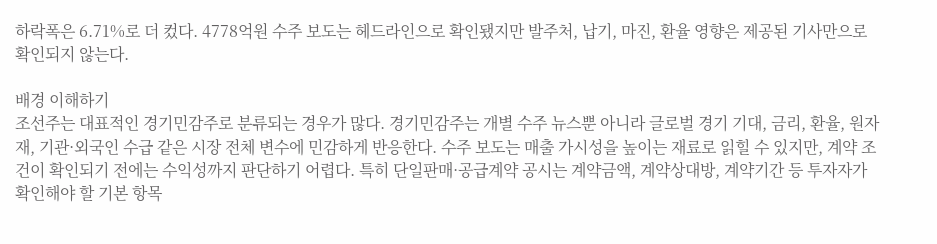하락폭은 6.71%로 더 컸다. 4778억원 수주 보도는 헤드라인으로 확인됐지만 발주처, 납기, 마진, 환율 영향은 제공된 기사만으로 확인되지 않는다.

배경 이해하기
조선주는 대표적인 경기민감주로 분류되는 경우가 많다. 경기민감주는 개별 수주 뉴스뿐 아니라 글로벌 경기 기대, 금리, 환율, 원자재, 기관·외국인 수급 같은 시장 전체 변수에 민감하게 반응한다. 수주 보도는 매출 가시성을 높이는 재료로 읽힐 수 있지만, 계약 조건이 확인되기 전에는 수익성까지 판단하기 어렵다. 특히 단일판매·공급계약 공시는 계약금액, 계약상대방, 계약기간 등 투자자가 확인해야 할 기본 항목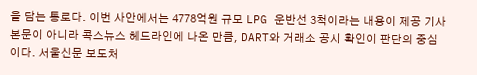을 담는 통로다. 이번 사안에서는 4778억원 규모 LPG 운반선 3척이라는 내용이 제공 기사 본문이 아니라 콕스뉴스 헤드라인에 나온 만큼, DART와 거래소 공시 확인이 판단의 중심이다. 서울신문 보도처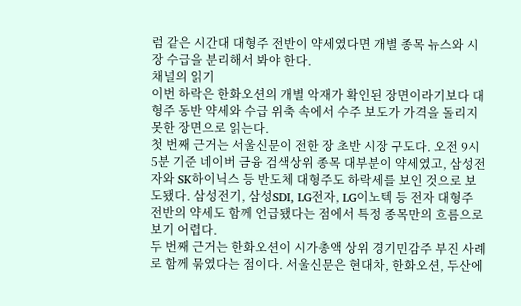럼 같은 시간대 대형주 전반이 약세였다면 개별 종목 뉴스와 시장 수급을 분리해서 봐야 한다.
채널의 읽기
이번 하락은 한화오션의 개별 악재가 확인된 장면이라기보다 대형주 동반 약세와 수급 위축 속에서 수주 보도가 가격을 돌리지 못한 장면으로 읽는다.
첫 번째 근거는 서울신문이 전한 장 초반 시장 구도다. 오전 9시 5분 기준 네이버 금융 검색상위 종목 대부분이 약세였고, 삼성전자와 SK하이닉스 등 반도체 대형주도 하락세를 보인 것으로 보도됐다. 삼성전기, 삼성SDI, LG전자, LG이노텍 등 전자 대형주 전반의 약세도 함께 언급됐다는 점에서 특정 종목만의 흐름으로 보기 어렵다.
두 번째 근거는 한화오션이 시가총액 상위 경기민감주 부진 사례로 함께 묶였다는 점이다. 서울신문은 현대차, 한화오션, 두산에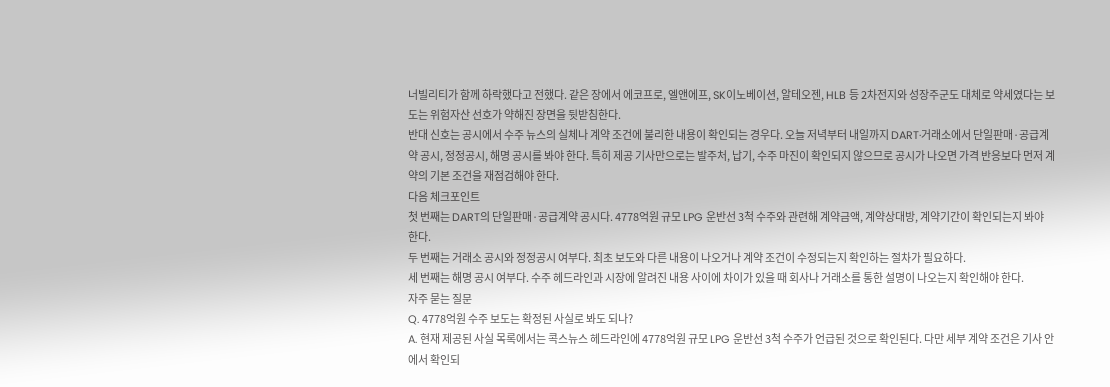너빌리티가 함께 하락했다고 전했다. 같은 장에서 에코프로, 엘앤에프, SK이노베이션, 알테오젠, HLB 등 2차전지와 성장주군도 대체로 약세였다는 보도는 위험자산 선호가 약해진 장면을 뒷받침한다.
반대 신호는 공시에서 수주 뉴스의 실체나 계약 조건에 불리한 내용이 확인되는 경우다. 오늘 저녁부터 내일까지 DART·거래소에서 단일판매·공급계약 공시, 정정공시, 해명 공시를 봐야 한다. 특히 제공 기사만으로는 발주처, 납기, 수주 마진이 확인되지 않으므로 공시가 나오면 가격 반응보다 먼저 계약의 기본 조건을 재점검해야 한다.
다음 체크포인트
첫 번째는 DART의 단일판매·공급계약 공시다. 4778억원 규모 LPG 운반선 3척 수주와 관련해 계약금액, 계약상대방, 계약기간이 확인되는지 봐야 한다.
두 번째는 거래소 공시와 정정공시 여부다. 최초 보도와 다른 내용이 나오거나 계약 조건이 수정되는지 확인하는 절차가 필요하다.
세 번째는 해명 공시 여부다. 수주 헤드라인과 시장에 알려진 내용 사이에 차이가 있을 때 회사나 거래소를 통한 설명이 나오는지 확인해야 한다.
자주 묻는 질문
Q. 4778억원 수주 보도는 확정된 사실로 봐도 되나?
A. 현재 제공된 사실 목록에서는 콕스뉴스 헤드라인에 4778억원 규모 LPG 운반선 3척 수주가 언급된 것으로 확인된다. 다만 세부 계약 조건은 기사 안에서 확인되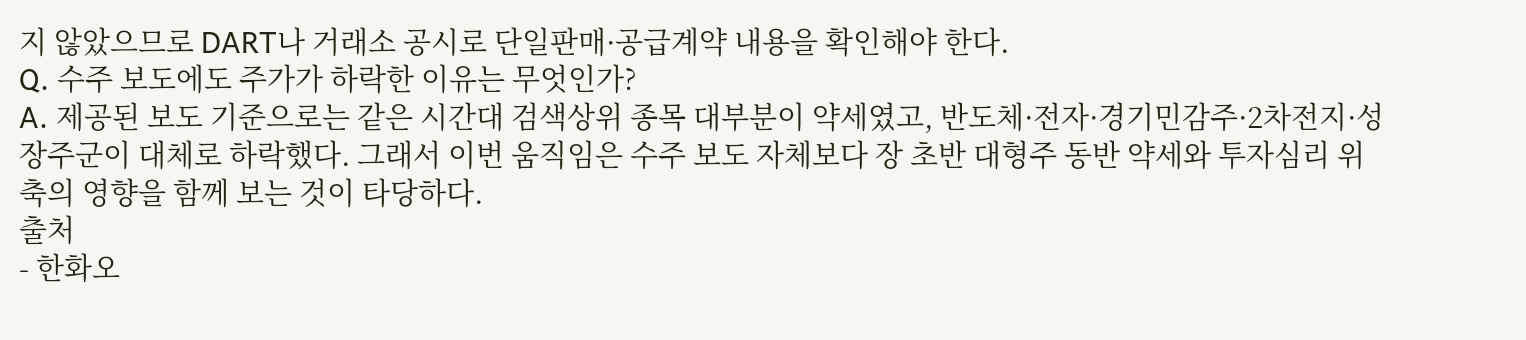지 않았으므로 DART나 거래소 공시로 단일판매·공급계약 내용을 확인해야 한다.
Q. 수주 보도에도 주가가 하락한 이유는 무엇인가?
A. 제공된 보도 기준으로는 같은 시간대 검색상위 종목 대부분이 약세였고, 반도체·전자·경기민감주·2차전지·성장주군이 대체로 하락했다. 그래서 이번 움직임은 수주 보도 자체보다 장 초반 대형주 동반 약세와 투자심리 위축의 영향을 함께 보는 것이 타당하다.
출처
- 한화오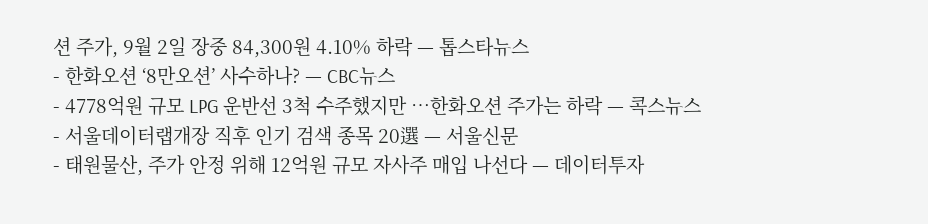션 주가, 9월 2일 장중 84,300원 4.10% 하락 — 톱스타뉴스
- 한화오션 ‘8만오션’ 사수하나? — CBC뉴스
- 4778억원 규모 LPG 운반선 3척 수주했지만 …한화오션 주가는 하락 — 콕스뉴스
- 서울데이터랩개장 직후 인기 검색 종목 20選 — 서울신문
- 태원물산, 주가 안정 위해 12억원 규모 자사주 매입 나선다 — 데이터투자